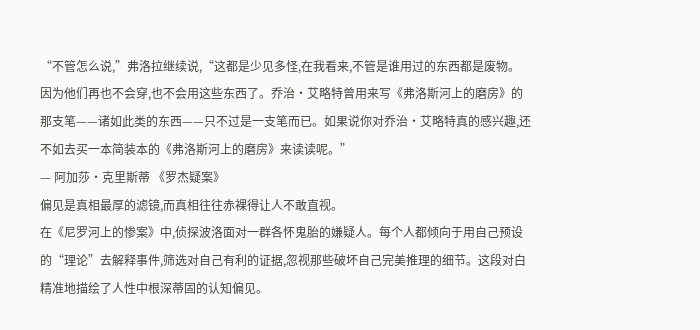“不管怎么说,”弗洛拉继续说,“这都是少见多怪,在我看来,不管是谁用过的东西都是废物。因为他们再也不会穿,也不会用这些东西了。乔治·艾略特曾用来写《弗洛斯河上的磨房》的那支笔——诸如此类的东西——只不过是一支笔而已。如果说你对乔治·艾略特真的感兴趣,还不如去买一本简装本的《弗洛斯河上的磨房》来读读呢。”
— 阿加莎・克里斯蒂 《罗杰疑案》
偏见是真相最厚的滤镜,而真相往往赤裸得让人不敢直视。
在《尼罗河上的惨案》中,侦探波洛面对一群各怀鬼胎的嫌疑人。每个人都倾向于用自己预设的“理论”去解释事件,筛选对自己有利的证据,忽视那些破坏自己完美推理的细节。这段对白精准地描绘了人性中根深蒂固的认知偏见。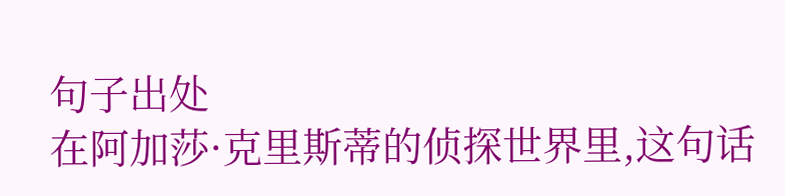句子出处
在阿加莎·克里斯蒂的侦探世界里,这句话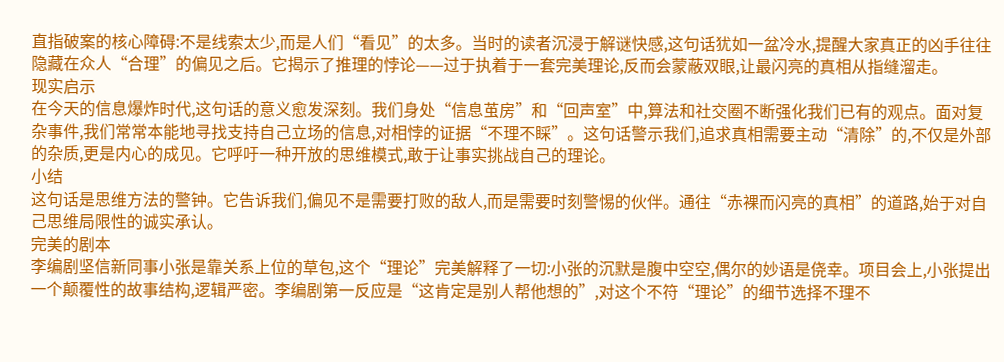直指破案的核心障碍:不是线索太少,而是人们“看见”的太多。当时的读者沉浸于解谜快感,这句话犹如一盆冷水,提醒大家真正的凶手往往隐藏在众人“合理”的偏见之后。它揭示了推理的悖论——过于执着于一套完美理论,反而会蒙蔽双眼,让最闪亮的真相从指缝溜走。
现实启示
在今天的信息爆炸时代,这句话的意义愈发深刻。我们身处“信息茧房”和“回声室”中,算法和社交圈不断强化我们已有的观点。面对复杂事件,我们常常本能地寻找支持自己立场的信息,对相悖的证据“不理不睬”。这句话警示我们,追求真相需要主动“清除”的,不仅是外部的杂质,更是内心的成见。它呼吁一种开放的思维模式,敢于让事实挑战自己的理论。
小结
这句话是思维方法的警钟。它告诉我们,偏见不是需要打败的敌人,而是需要时刻警惕的伙伴。通往“赤裸而闪亮的真相”的道路,始于对自己思维局限性的诚实承认。
完美的剧本
李编剧坚信新同事小张是靠关系上位的草包,这个“理论”完美解释了一切:小张的沉默是腹中空空,偶尔的妙语是侥幸。项目会上,小张提出一个颠覆性的故事结构,逻辑严密。李编剧第一反应是“这肯定是别人帮他想的”,对这个不符“理论”的细节选择不理不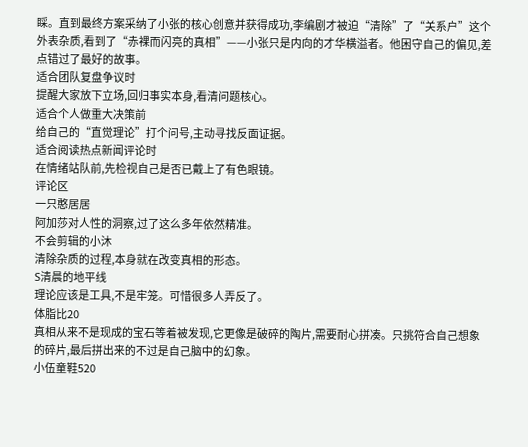睬。直到最终方案采纳了小张的核心创意并获得成功,李编剧才被迫“清除”了“关系户”这个外表杂质,看到了“赤裸而闪亮的真相”——小张只是内向的才华横溢者。他困守自己的偏见,差点错过了最好的故事。
适合团队复盘争议时
提醒大家放下立场,回归事实本身,看清问题核心。
适合个人做重大决策前
给自己的“直觉理论”打个问号,主动寻找反面证据。
适合阅读热点新闻评论时
在情绪站队前,先检视自己是否已戴上了有色眼镜。
评论区
一只憨居居
阿加莎对人性的洞察,过了这么多年依然精准。
不会剪辑的小沐
清除杂质的过程,本身就在改变真相的形态。
S清晨的地平线
理论应该是工具,不是牢笼。可惜很多人弄反了。
体脂比20
真相从来不是现成的宝石等着被发现,它更像是破碎的陶片,需要耐心拼凑。只挑符合自己想象的碎片,最后拼出来的不过是自己脑中的幻象。
小伍童鞋520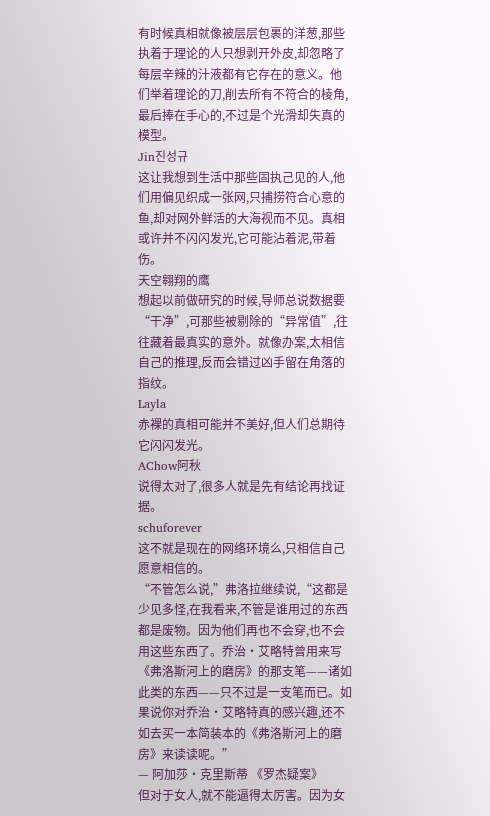有时候真相就像被层层包裹的洋葱,那些执着于理论的人只想剥开外皮,却忽略了每层辛辣的汁液都有它存在的意义。他们举着理论的刀,削去所有不符合的棱角,最后捧在手心的,不过是个光滑却失真的模型。
Jin진성규
这让我想到生活中那些固执己见的人,他们用偏见织成一张网,只捕捞符合心意的鱼,却对网外鲜活的大海视而不见。真相或许并不闪闪发光,它可能沾着泥,带着伤。
天空翱翔的鹰
想起以前做研究的时候,导师总说数据要“干净”,可那些被剔除的“异常值”,往往藏着最真实的意外。就像办案,太相信自己的推理,反而会错过凶手留在角落的指纹。
Layla
赤裸的真相可能并不美好,但人们总期待它闪闪发光。
AChow阿秋
说得太对了,很多人就是先有结论再找证据。
schuforever
这不就是现在的网络环境么,只相信自己愿意相信的。
“不管怎么说,”弗洛拉继续说,“这都是少见多怪,在我看来,不管是谁用过的东西都是废物。因为他们再也不会穿,也不会用这些东西了。乔治·艾略特曾用来写《弗洛斯河上的磨房》的那支笔——诸如此类的东西——只不过是一支笔而已。如果说你对乔治·艾略特真的感兴趣,还不如去买一本简装本的《弗洛斯河上的磨房》来读读呢。”
— 阿加莎・克里斯蒂 《罗杰疑案》
但对于女人,就不能逼得太厉害。因为女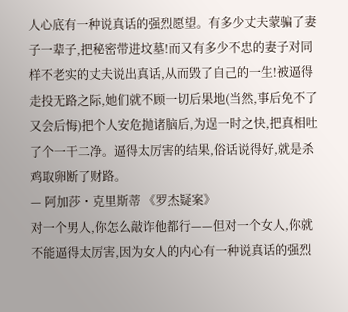人心底有一种说真话的强烈愿望。有多少丈夫蒙骗了妻子一辈子,把秘密带进坟墓!而又有多少不忠的妻子对同样不老实的丈夫说出真话,从而毁了自己的一生!被逼得走投无路之际,她们就不顾一切后果地(当然,事后免不了又会后悔)把个人安危抛诸脑后,为逞一时之快,把真相吐了个一干二净。逼得太厉害的结果,俗话说得好,就是杀鸡取卵断了财路。
— 阿加莎・克里斯蒂 《罗杰疑案》
对一个男人,你怎么敲诈他都行——但对一个女人,你就不能逼得太厉害,因为女人的内心有一种说真话的强烈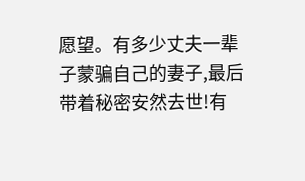愿望。有多少丈夫一辈子蒙骗自己的妻子,最后带着秘密安然去世!有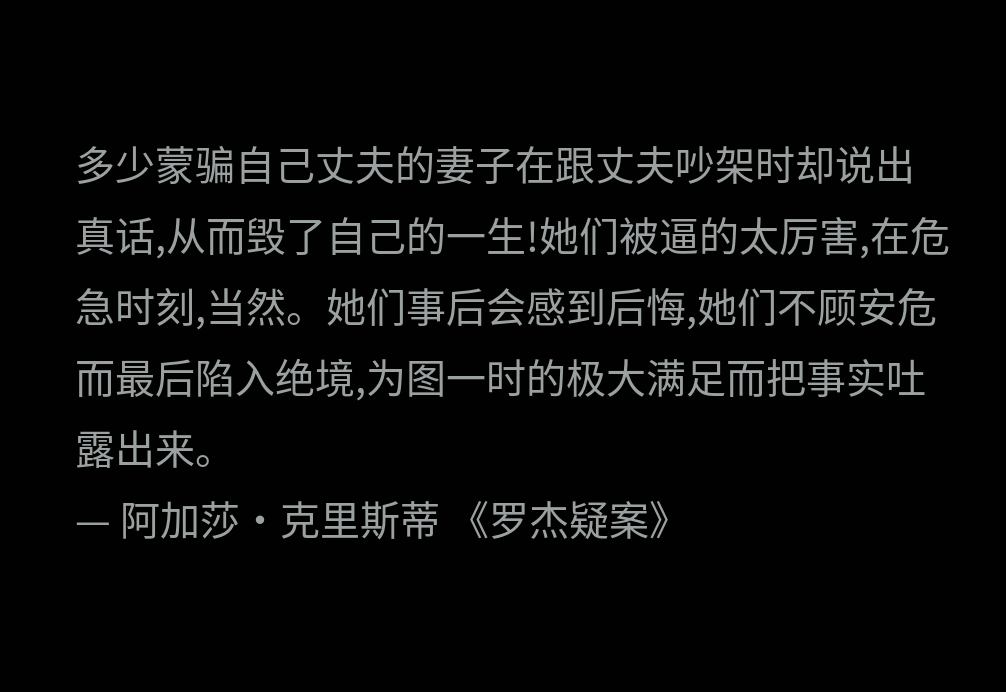多少蒙骗自己丈夫的妻子在跟丈夫吵架时却说出真话,从而毁了自己的一生!她们被逼的太厉害,在危急时刻,当然。她们事后会感到后悔,她们不顾安危而最后陷入绝境,为图一时的极大满足而把事实吐露出来。
— 阿加莎・克里斯蒂 《罗杰疑案》